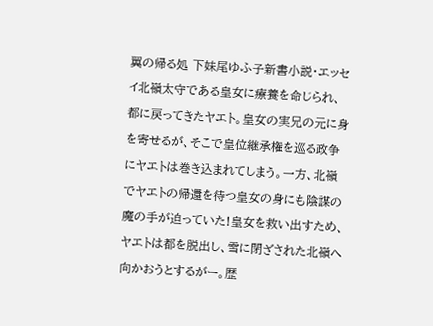翼の帰る処 下妹尾ゆふ子新書小説・エッセイ北嶺太守である皇女に療養を命じられ、都に戻ってきたヤエト。皇女の実兄の元に身を寄せるが、そこで皇位継承権を巡る政争にヤエトは巻き込まれてしまう。一方、北嶺でヤエトの帰還を待つ皇女の身にも陰謀の魔の手が迫っていた!皇女を救い出すため、ヤエトは都を脱出し、雪に閉ざされた北嶺へ向かおうとするがー。歴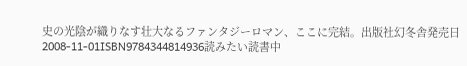史の光陰が織りなす壮大なるファンタジーロマン、ここに完結。出版社幻冬舎発売日2008-11-01ISBN9784344814936読みたい読書中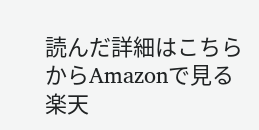読んだ詳細はこちらからAmazonで見る楽天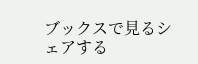ブックスで見るシェアする